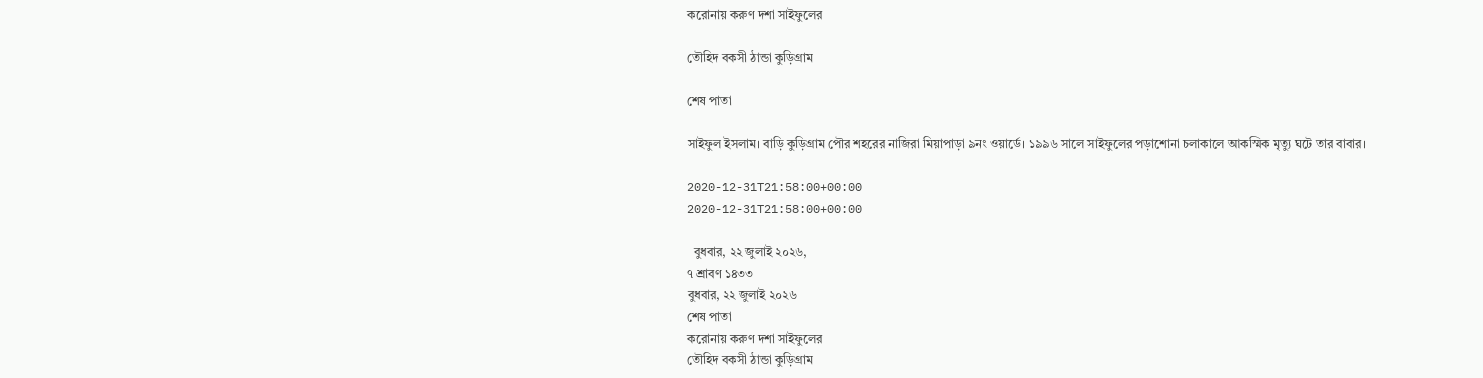করোনায় করুণ দশা সাইফুলের

তৌহিদ বকসী ঠান্ডা কুড়িগ্রাম

শেষ পাতা

সাইফুল ইসলাম। বাড়ি কুড়িগ্রাম পৌর শহরের নাজিরা মিয়াপাড়া ৯নং ওয়ার্ডে। ১৯৯৬ সালে সাইফুলের পড়াশোনা চলাকালে আকস্মিক মৃত্যু ঘটে তার বাবার।

2020-12-31T21:58:00+00:00
2020-12-31T21:58:00+00:00

  বুধবার, ২২ জুলাই ২০২৬,
৭ শ্রাবণ ১৪৩৩
বুধবার, ২২ জুলাই ২০২৬
শেষ পাতা
করোনায় করুণ দশা সাইফুলের
তৌহিদ বকসী ঠান্ডা কুড়িগ্রাম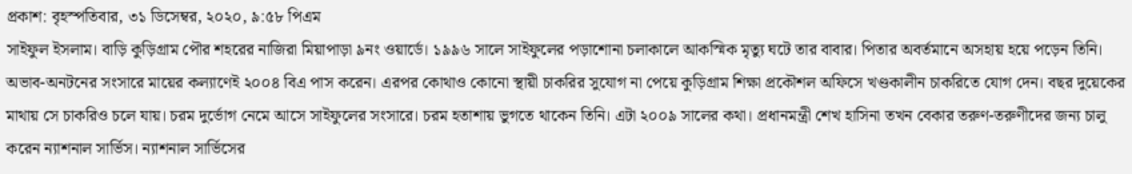প্রকাশ: বৃহস্পতিবার, ৩১ ডিসেম্বর, ২০২০, ৯:৫৮ পিএম
সাইফুল ইসলাম। বাড়ি কুড়িগ্রাম পৌর শহরের নাজিরা মিয়াপাড়া ৯নং ওয়ার্ডে। ১৯৯৬ সালে সাইফুলের পড়াশোনা চলাকালে আকস্মিক মৃত্যু ঘটে তার বাবার। পিতার অবর্তমানে অসহায় হয়ে পড়েন তিনি। অভাব-অনটনের সংসারে মায়ের কল্যাণেই ২০০৪ বিএ পাস করেন। এরপর কোথাও কোনো স্থায়ী চাকরির সুযোগ না পেয়ে কুড়িগ্রাম শিক্ষা প্রকৌশল অফিসে খণ্ডকালীন চাকরিতে যোগ দেন। বছর দুয়েকের মাথায় সে চাকরিও চলে যায়। চরম দুর্ভোগ নেমে আসে সাইফুলের সংসারে। চরম হতাশায় ভুগতে থাকেন তিনি। এটা ২০০৯ সালের কথা। প্রধানমন্ত্রী শেখ হাসিনা তখন বেকার তরুণ-তরুণীদের জন্য চালু করেন ন্যাশনাল সার্ভিস। ন্যাশনাল সার্ভিসের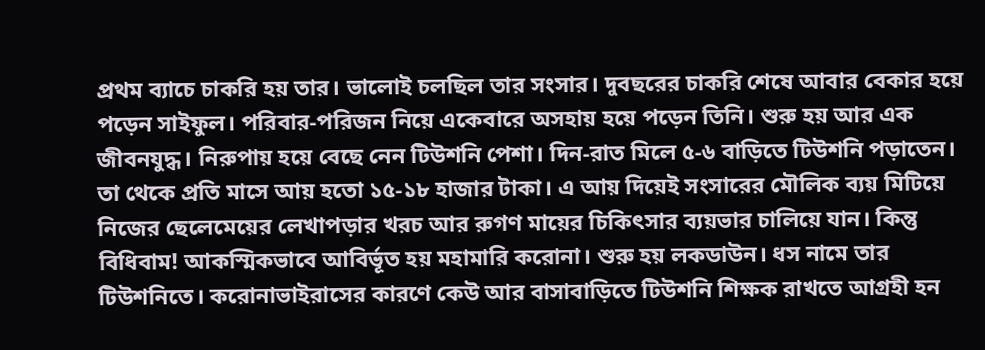প্রথম ব্যাচে চাকরি হয় তার। ভালোই চলছিল তার সংসার। দুবছরের চাকরি শেষে আবার বেকার হয়ে পড়েন সাইফুল। পরিবার-পরিজন নিয়ে একেবারে অসহায় হয়ে পড়েন তিনি। শুরু হয় আর এক জীবনযুদ্ধ। নিরুপায় হয়ে বেছে নেন টিউশনি পেশা। দিন-রাত মিলে ৫-৬ বাড়িতে টিউশনি পড়াতেন। তা থেকে প্রতি মাসে আয় হতো ১৫-১৮ হাজার টাকা। এ আয় দিয়েই সংসারের মৌলিক ব্যয় মিটিয়ে নিজের ছেলেমেয়ের লেখাপড়ার খরচ আর রুগণ মায়ের চিকিৎসার ব্যয়ভার চালিয়ে যান। কিন্তু বিধিবাম! আকস্মিকভাবে আবির্ভূত হয় মহামারি করোনা। শুরু হয় লকডাউন। ধস নামে তার টিউশনিতে। করোনাভাইরাসের কারণে কেউ আর বাসাবাড়িতে টিউশনি শিক্ষক রাখতে আগ্রহী হন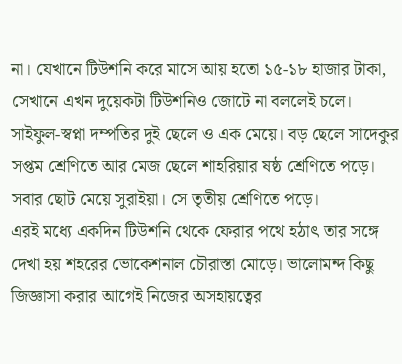না। যেখানে টিউশনি করে মাসে আয় হতো ১৫-১৮ হাজার টাকা, সেখানে এখন দুয়েকটা টিউশনিও জোটে না বললেই চলে। সাইফুল-স্বপ্না দম্পতির দুই ছেলে ও এক মেয়ে। বড় ছেলে সাদেকুর সপ্তম শ্রেণিতে আর মেজ ছেলে শাহরিয়ার ষষ্ঠ শ্রেণিতে পড়ে। সবার ছোট মেয়ে সুরাইয়া। সে তৃতীয় শ্রেণিতে পড়ে।
এরই মধ্যে একদিন টিউশনি থেকে ফেরার পথে হঠাৎ তার সঙ্গে দেখা হয় শহরের ভোকেশনাল চৌরাস্তা মোড়ে। ভালোমন্দ কিছু জিজ্ঞাসা করার আগেই নিজের অসহায়ত্বের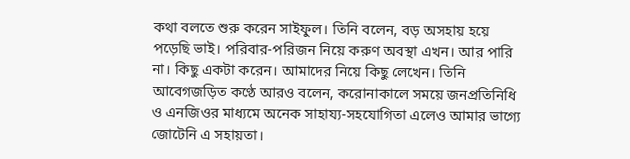কথা বলতে শুরু করেন সাইফুল। তিনি বলেন, বড় অসহায় হয়ে পড়েছি ভাই। পরিবার-পরিজন নিয়ে করুণ অবস্থা এখন। আর পারি না। কিছু একটা করেন। আমাদের নিয়ে কিছু লেখেন। তিনি আবেগজড়িত কণ্ঠে আরও বলেন, করোনাকালে সময়ে জনপ্রতিনিধি ও এনজিওর মাধ্যমে অনেক সাহায্য-সহযোগিতা এলেও আমার ভাগ্যে জোটেনি এ সহায়তা।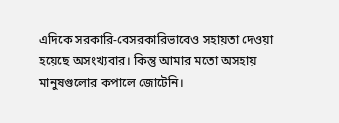এদিকে সরকারি-বেসরকারিভাবেও সহায়তা দেওয়া হয়েছে অসংখ্যবার। কিন্তু আমার মতো অসহায় মানুষগুলোর কপালে জোটেনি।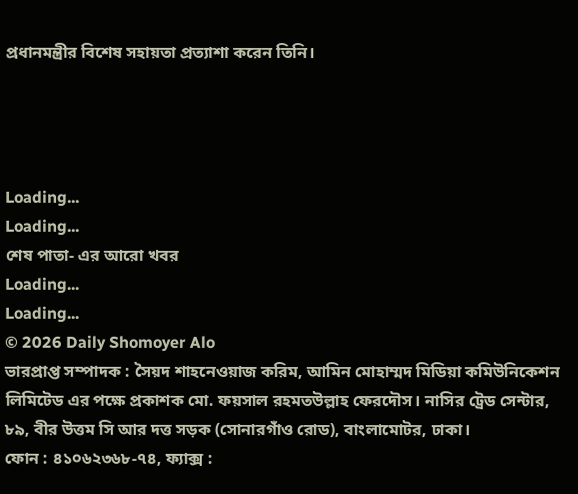প্রধানমন্ত্রীর বিশেষ সহায়তা প্রত্যাশা করেন তিনি।




Loading...
Loading...
শেষ পাতা- এর আরো খবর
Loading...
Loading...
© 2026 Daily Shomoyer Alo
ভারপ্রাপ্ত সম্পাদক : সৈয়দ শাহনেওয়াজ করিম, আমিন মোহাম্মদ মিডিয়া কমিউনিকেশন লিমিটেড এর পক্ষে প্রকাশক মো. ফয়সাল রহমতউল্লাহ ফেরদৌস। নাসির ট্রেড সেন্টার, ৮৯, বীর উত্তম সি আর দত্ত সড়ক (সোনারগাঁও রোড), বাংলামোটর, ঢাকা।
ফোন : ৪১০৬২৩৬৮-৭৪, ফ্যাক্স :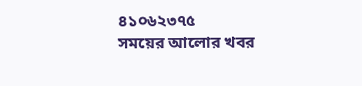৪১০৬২৩৭৫
সময়ের আলোর খবর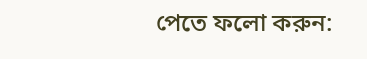পেতে ফলো করুন: